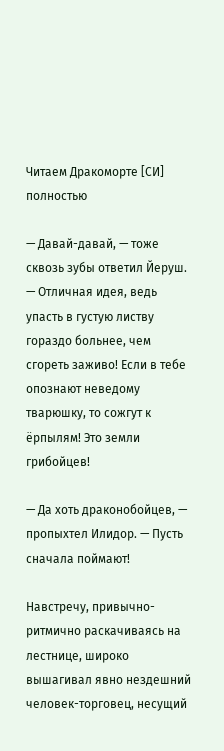Читаем Дракоморте [СИ] полностью

— Давай-давай, — тоже сквозь зубы ответил Йеруш. — Отличная идея, ведь упасть в густую листву гораздо больнее, чем сгореть заживо! Если в тебе опознают неведому тварюшку, то сожгут к ёрпылям! Это земли грибойцев!

— Да хоть драконобойцев, — пропыхтел Илидор. — Пусть сначала поймают!

Навстречу, привычно-ритмично раскачиваясь на лестнице, широко вышагивал явно нездешний человек-торговец, несущий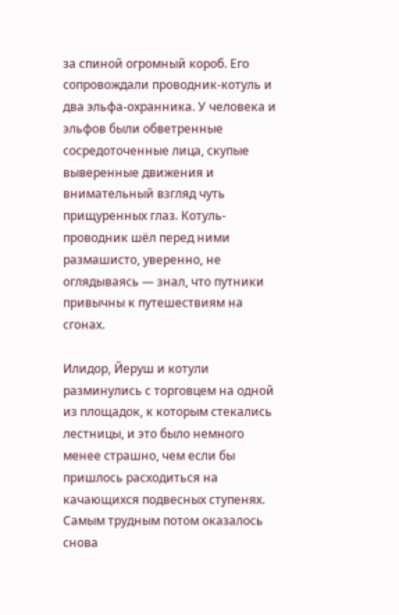за спиной огромный короб. Его сопровождали проводник-котуль и два эльфа-охранника. У человека и эльфов были обветренные сосредоточенные лица, скупые выверенные движения и внимательный взгляд чуть прищуренных глаз. Котуль-проводник шёл перед ними размашисто, уверенно, не оглядываясь — знал, что путники привычны к путешествиям на сгонах.

Илидор, Йеруш и котули разминулись с торговцем на одной из площадок, к которым стекались лестницы, и это было немного менее страшно, чем если бы пришлось расходиться на качающихся подвесных ступенях. Самым трудным потом оказалось снова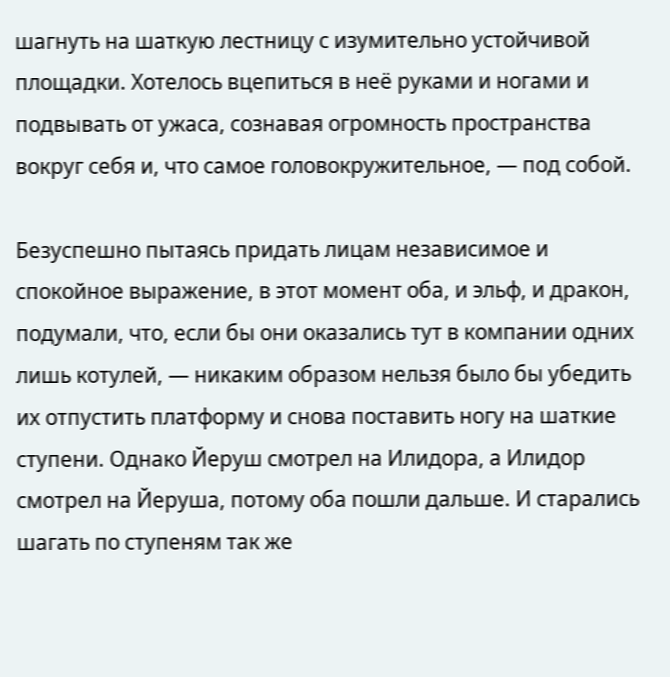шагнуть на шаткую лестницу с изумительно устойчивой площадки. Хотелось вцепиться в неё руками и ногами и подвывать от ужаса, сознавая огромность пространства вокруг себя и, что самое головокружительное, — под собой.

Безуспешно пытаясь придать лицам независимое и спокойное выражение, в этот момент оба, и эльф, и дракон, подумали, что, если бы они оказались тут в компании одних лишь котулей, — никаким образом нельзя было бы убедить их отпустить платформу и снова поставить ногу на шаткие ступени. Однако Йеруш смотрел на Илидора, а Илидор смотрел на Йеруша, потому оба пошли дальше. И старались шагать по ступеням так же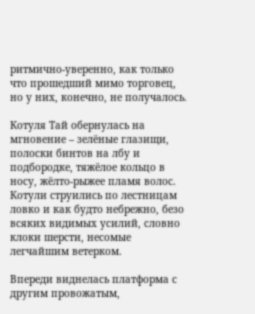ритмично-уверенно, как только что прошедший мимо торговец, но у них, конечно, не получалось.

Котуля Тай обернулась на мгновение – зелёные глазищи, полоски бинтов на лбу и подбородке, тяжёлое кольцо в носу, жёлто-рыжее пламя волос. Котули струились по лестницам ловко и как будто небрежно, безо всяких видимых усилий, словно клоки шерсти, несомые легчайшим ветерком.

Впереди виднелась платформа с другим провожатым,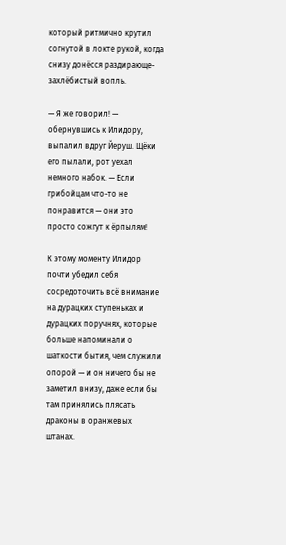который ритмично крутил согнутой в локте рукой, когда снизу донёсся раздирающе-захлёбистый вопль.

— Я же говорил! — обернувшись к Илидору, выпалил вдруг Йеруш. Щёки его пылали, рот уехал немного набок. — Если грибойцам что-то не понравится — они это просто сожгут к ёрпылям!

К этому моменту Илидор почти убедил себя сосредоточить всё внимание на дурацких ступеньках и дурацких поручнях, которые больше напоминали о шаткости бытия, чем служили опорой — и он ничего бы не заметил внизу, даже если бы там принялись плясать драконы в оранжевых штанах.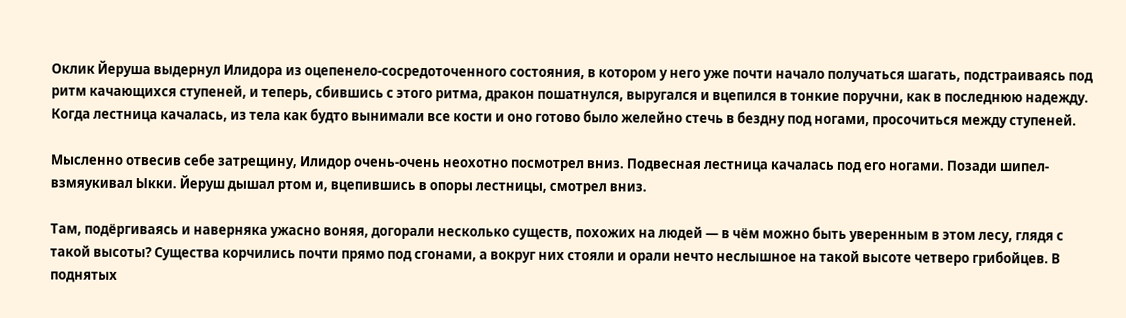Оклик Йеруша выдернул Илидора из оцепенело-сосредоточенного состояния, в котором у него уже почти начало получаться шагать, подстраиваясь под ритм качающихся ступеней, и теперь, сбившись с этого ритма, дракон пошатнулся, выругался и вцепился в тонкие поручни, как в последнюю надежду. Когда лестница качалась, из тела как будто вынимали все кости и оно готово было желейно стечь в бездну под ногами, просочиться между ступеней.

Мысленно отвесив себе затрещину, Илидор очень-очень неохотно посмотрел вниз. Подвесная лестница качалась под его ногами. Позади шипел-взмяукивал Ыкки. Йеруш дышал ртом и, вцепившись в опоры лестницы, смотрел вниз.

Там, подёргиваясь и наверняка ужасно воняя, догорали несколько существ, похожих на людей — в чём можно быть уверенным в этом лесу, глядя с такой высоты? Существа корчились почти прямо под сгонами, а вокруг них стояли и орали нечто неслышное на такой высоте четверо грибойцев. В поднятых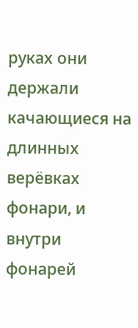руках они держали качающиеся на длинных верёвках фонари, и внутри фонарей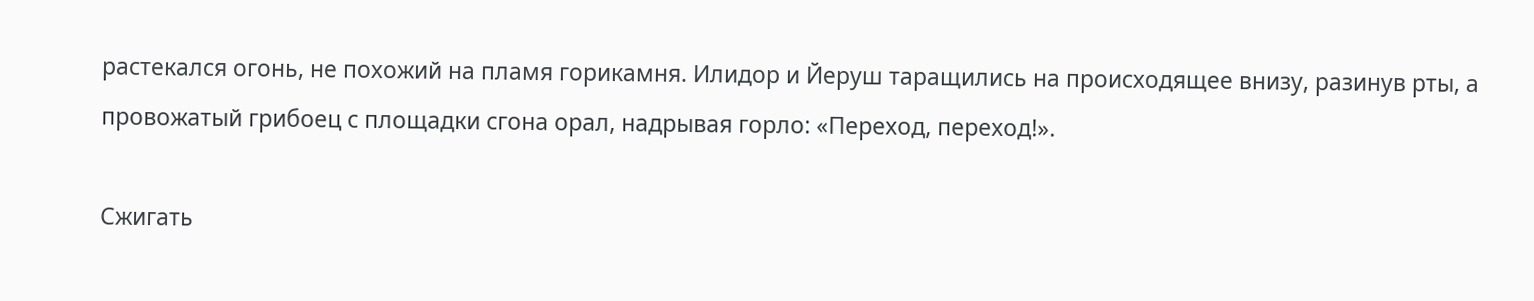растекался огонь, не похожий на пламя горикамня. Илидор и Йеруш таращились на происходящее внизу, разинув рты, а провожатый грибоец с площадки сгона орал, надрывая горло: «Переход, переход!».

Сжигать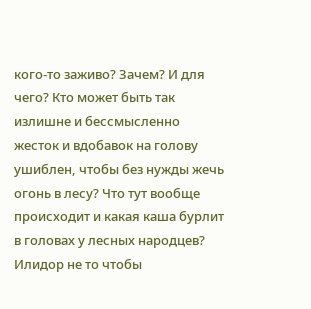кого-то заживо? Зачем? И для чего? Кто может быть так излишне и бессмысленно жесток и вдобавок на голову ушиблен, чтобы без нужды жечь огонь в лесу? Что тут вообще происходит и какая каша бурлит в головах у лесных народцев? Илидор не то чтобы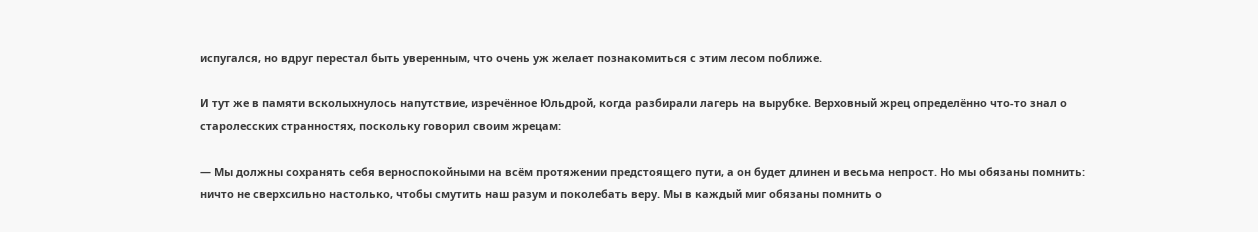испугался, но вдруг перестал быть уверенным, что очень уж желает познакомиться с этим лесом поближе.

И тут же в памяти всколыхнулось напутствие, изречённое Юльдрой, когда разбирали лагерь на вырубке. Верховный жрец определённо что-то знал о старолесских странностях, поскольку говорил своим жрецам:

— Мы должны сохранять себя верноспокойными на всём протяжении предстоящего пути, а он будет длинен и весьма непрост. Но мы обязаны помнить: ничто не сверхсильно настолько, чтобы смутить наш разум и поколебать веру. Мы в каждый миг обязаны помнить о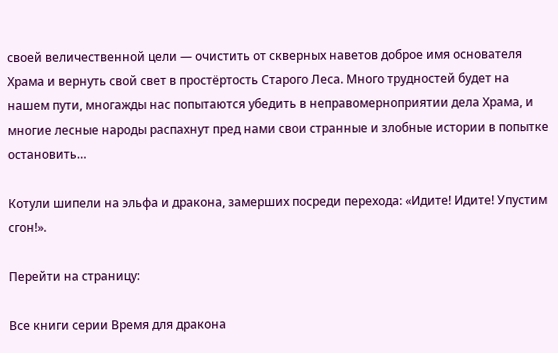своей величественной цели — очистить от скверных наветов доброе имя основателя Храма и вернуть свой свет в простёртость Старого Леса. Много трудностей будет на нашем пути, многажды нас попытаются убедить в неправомерноприятии дела Храма, и многие лесные народы распахнут пред нами свои странные и злобные истории в попытке остановить…

Котули шипели на эльфа и дракона, замерших посреди перехода: «Идите! Идите! Упустим сгон!».

Перейти на страницу:

Все книги серии Время для дракона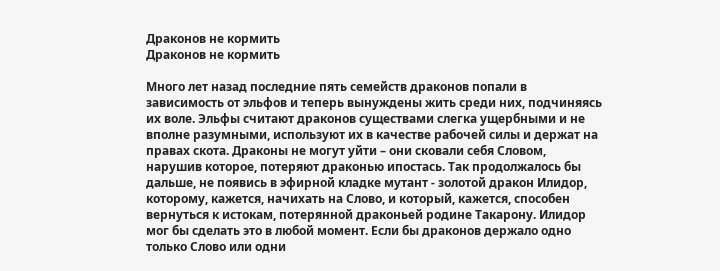Драконов не кормить
Драконов не кормить

Много лет назад последние пять семейств драконов попали в зависимость от эльфов и теперь вынуждены жить среди них, подчиняясь их воле. Эльфы считают драконов существами слегка ущербными и не вполне разумными, используют их в качестве рабочей силы и держат на правах скота. Драконы не могут уйти – они сковали себя Словом, нарушив которое, потеряют драконью ипостась. Так продолжалось бы дальше, не появись в эфирной кладке мутант - золотой дракон Илидор, которому, кажется, начихать на Слово, и который, кажется, способен вернуться к истокам, потерянной драконьей родине Такарону. Илидор мог бы сделать это в любой момент. Если бы драконов держало одно только Слово или одни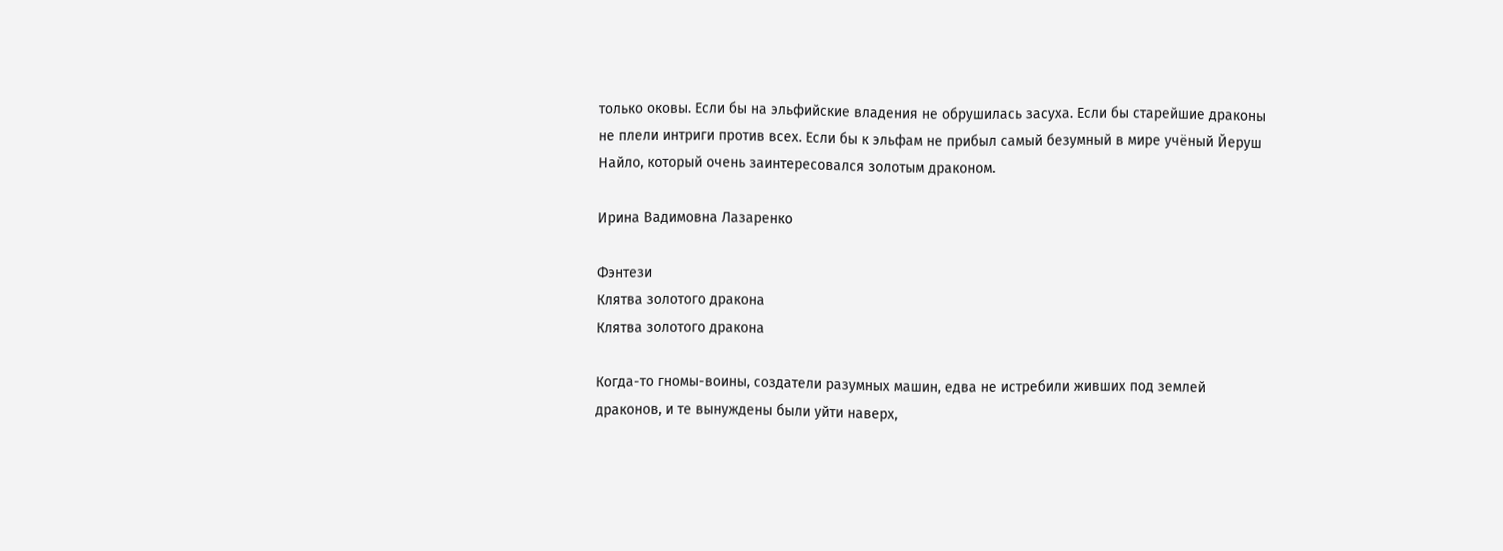только оковы. Если бы на эльфийские владения не обрушилась засуха. Если бы старейшие драконы не плели интриги против всех. Если бы к эльфам не прибыл самый безумный в мире учёный Йеруш Найло, который очень заинтересовался золотым драконом.

Ирина Вадимовна Лазаренко

Фэнтези
Клятва золотого дракона
Клятва золотого дракона

Когда-то гномы-воины, создатели разумных машин, едва не истребили живших под землей драконов, и те вынуждены были уйти наверх,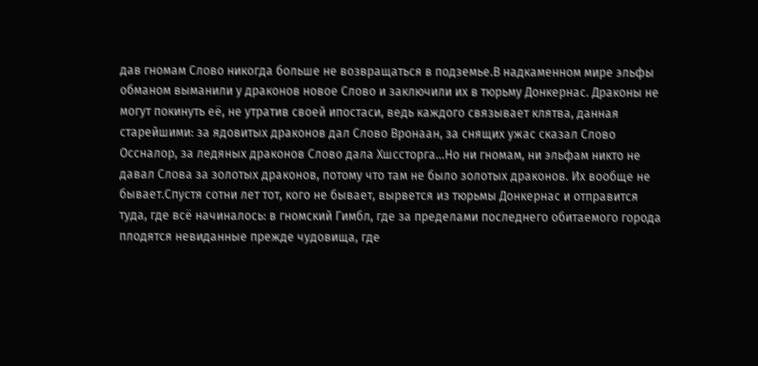дав гномам Слово никогда больше не возвращаться в подземье.В надкаменном мире эльфы обманом выманили у драконов новое Слово и заключили их в тюрьму Донкернас. Драконы не могут покинуть её, не утратив своей ипостаси, ведь каждого связывает клятва, данная старейшими: за ядовитых драконов дал Слово Вронаан, за снящих ужас сказал Слово Оссналор, за ледяных драконов Слово дала Хшссторга…Но ни гномам, ни эльфам никто не давал Слова за золотых драконов, потому что там не было золотых драконов. Их вообще не бывает.Спустя сотни лет тот, кого не бывает, вырвется из тюрьмы Донкернас и отправится туда, где всё начиналось: в гномский Гимбл, где за пределами последнего обитаемого города плодятся невиданные прежде чудовища, где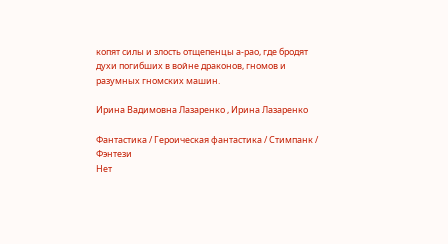копят силы и злость отщепенцы а-рао, где бродят духи погибших в войне драконов, гномов и разумных гномских машин.

Ирина Вадимовна Лазаренко , Ирина Лазаренко

Фантастика / Героическая фантастика / Стимпанк / Фэнтези
Нет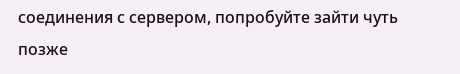соединения с сервером, попробуйте зайти чуть позже